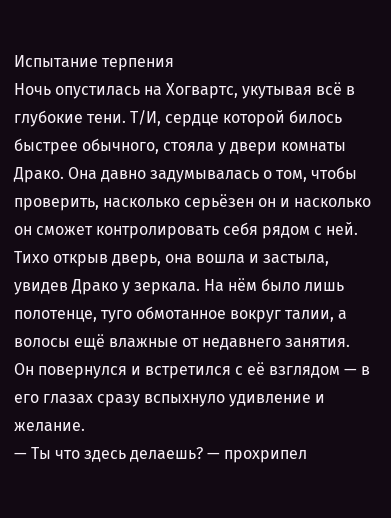Испытание терпения
Ночь опустилась на Хогвартс, укутывая всё в глубокие тени. Т/И, сердце которой билось быстрее обычного, стояла у двери комнаты Драко. Она давно задумывалась о том, чтобы проверить, насколько серьёзен он и насколько он сможет контролировать себя рядом с ней.
Тихо открыв дверь, она вошла и застыла, увидев Драко у зеркала. На нём было лишь полотенце, туго обмотанное вокруг талии, а волосы ещё влажные от недавнего занятия.
Он повернулся и встретился с её взглядом — в его глазах сразу вспыхнуло удивление и желание.
— Ты что здесь делаешь? — прохрипел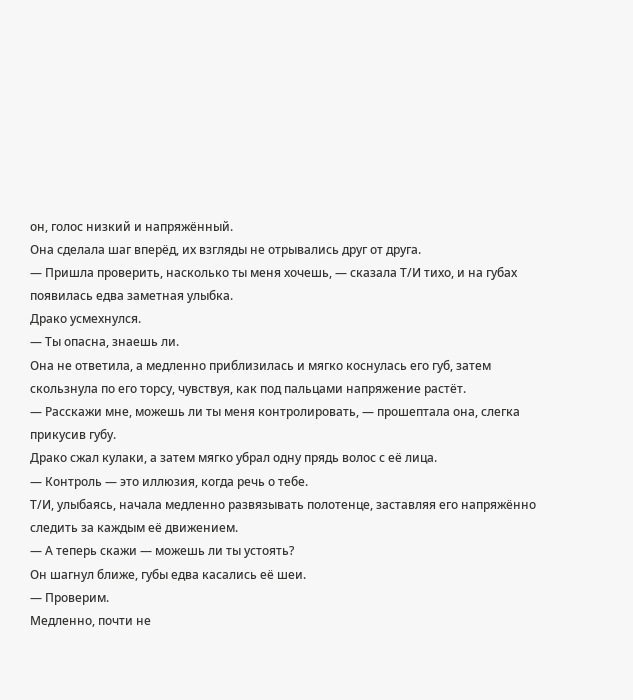он, голос низкий и напряжённый.
Она сделала шаг вперёд, их взгляды не отрывались друг от друга.
— Пришла проверить, насколько ты меня хочешь, — сказала Т/И тихо, и на губах появилась едва заметная улыбка.
Драко усмехнулся.
— Ты опасна, знаешь ли.
Она не ответила, а медленно приблизилась и мягко коснулась его губ, затем скользнула по его торсу, чувствуя, как под пальцами напряжение растёт.
— Расскажи мне, можешь ли ты меня контролировать, — прошептала она, слегка прикусив губу.
Драко сжал кулаки, а затем мягко убрал одну прядь волос с её лица.
— Контроль — это иллюзия, когда речь о тебе.
Т/И, улыбаясь, начала медленно развязывать полотенце, заставляя его напряжённо следить за каждым её движением.
— А теперь скажи — можешь ли ты устоять?
Он шагнул ближе, губы едва касались её шеи.
— Проверим.
Медленно, почти не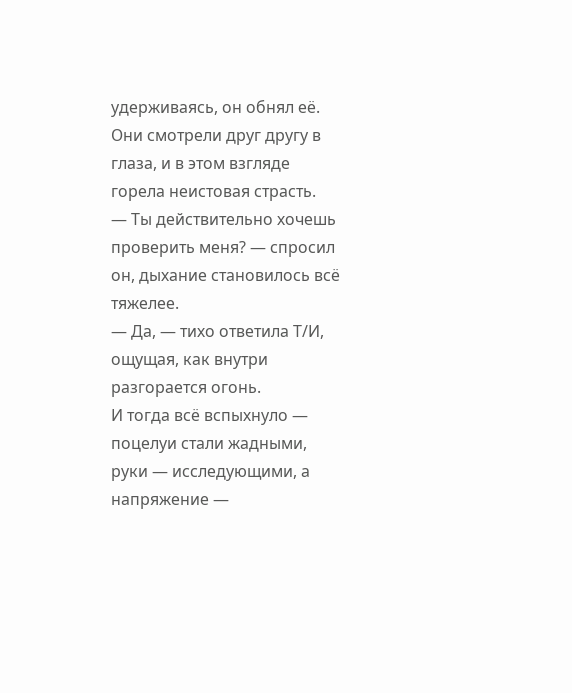удерживаясь, он обнял её. Они смотрели друг другу в глаза, и в этом взгляде горела неистовая страсть.
— Ты действительно хочешь проверить меня? — спросил он, дыхание становилось всё тяжелее.
— Да, — тихо ответила Т/И, ощущая, как внутри разгорается огонь.
И тогда всё вспыхнуло — поцелуи стали жадными, руки — исследующими, а напряжение —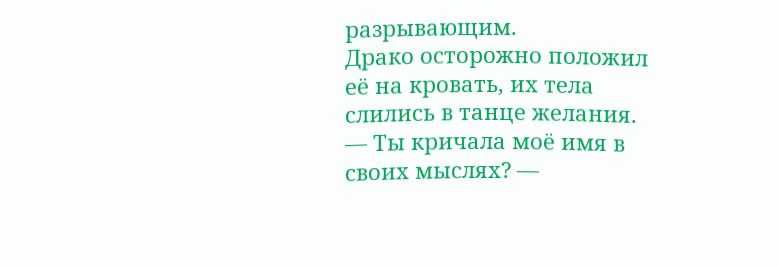разрывающим.
Драко осторожно положил её на кровать, их тела слились в танце желания.
— Ты кричала моё имя в своих мыслях? —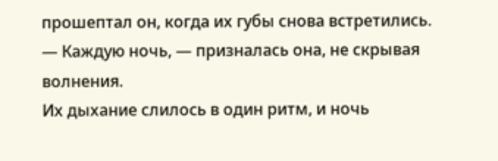прошептал он, когда их губы снова встретились.
— Каждую ночь, — призналась она, не скрывая волнения.
Их дыхание слилось в один ритм, и ночь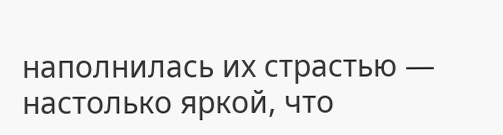наполнилась их страстью — настолько яркой, что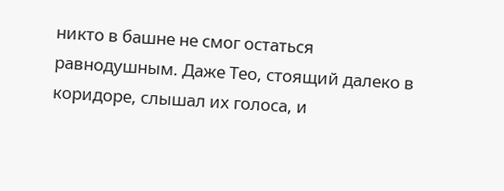никто в башне не смог остаться равнодушным. Даже Тео, стоящий далеко в коридоре, слышал их голоса, и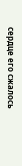сердце его сжалось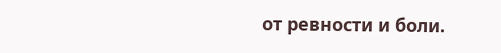от ревности и боли.